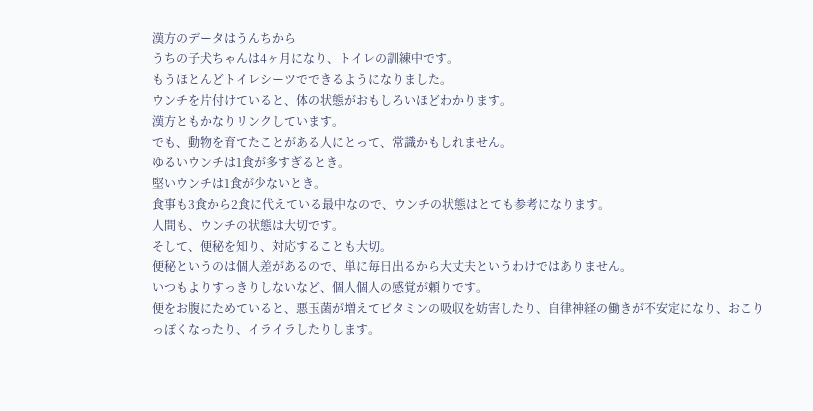漢方のデータはうんちから
うちの子犬ちゃんは4ヶ月になり、トイレの訓練中です。
もうほとんどトイレシーツでできるようになりました。
ウンチを片付けていると、体の状態がおもしろいほどわかります。
漢方ともかなりリンクしています。
でも、動物を育てたことがある人にとって、常識かもしれません。
ゆるいウンチは1食が多すぎるとき。
堅いウンチは1食が少ないとき。
食事も3食から2食に代えている最中なので、ウンチの状態はとても参考になります。
人間も、ウンチの状態は大切です。
そして、便秘を知り、対応することも大切。
便秘というのは個人差があるので、単に毎日出るから大丈夫というわけではありません。
いつもよりすっきりしないなど、個人個人の感覚が頼りです。
便をお腹にためていると、悪玉菌が増えてビタミンの吸収を妨害したり、自律神経の働きが不安定になり、おこりっぽくなったり、イライラしたりします。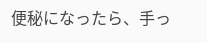便秘になったら、手っ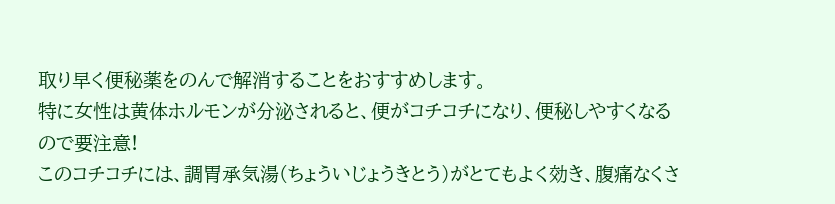取り早く便秘薬をのんで解消することをおすすめします。
特に女性は黄体ホルモンが分泌されると、便がコチコチになり、便秘しやすくなるので要注意!
このコチコチには、調胃承気湯(ちょういじょうきとう)がとてもよく効き、腹痛なくさ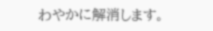わやかに解消します。